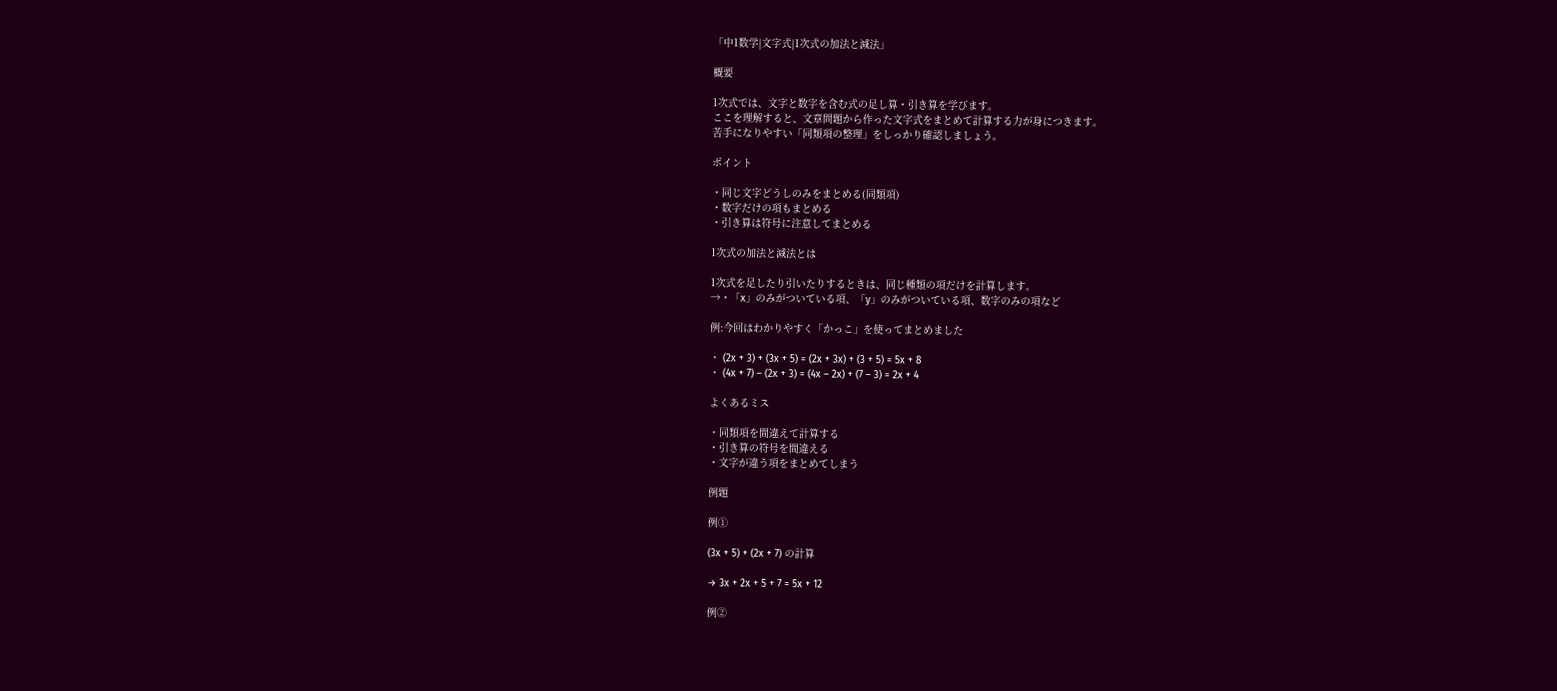「中1数学|文字式|1次式の加法と減法」

概要

1次式では、文字と数字を含む式の足し算・引き算を学びます。
ここを理解すると、文章問題から作った文字式をまとめて計算する力が身につきます。
苦手になりやすい「同類項の整理」をしっかり確認しましょう。

ポイント

・同じ文字どうしのみをまとめる(同類項)
・数字だけの項もまとめる
・引き算は符号に注意してまとめる

1次式の加法と減法とは

1次式を足したり引いたりするときは、同じ種類の項だけを計算します。
→・「x」のみがついている項、「y」のみがついている項、数字のみの項など

例:今回はわかりやすく「かっこ」を使ってまとめました

・ (2x + 3) + (3x + 5) = (2x + 3x) + (3 + 5) = 5x + 8
・ (4x + 7) – (2x + 3) = (4x – 2x) + (7 – 3) = 2x + 4

よくあるミス

・同類項を間違えて計算する
・引き算の符号を間違える
・文字が違う項をまとめてしまう

例題

例①

(3x + 5) + (2x + 7) の計算

→ 3x + 2x + 5 + 7 = 5x + 12

例②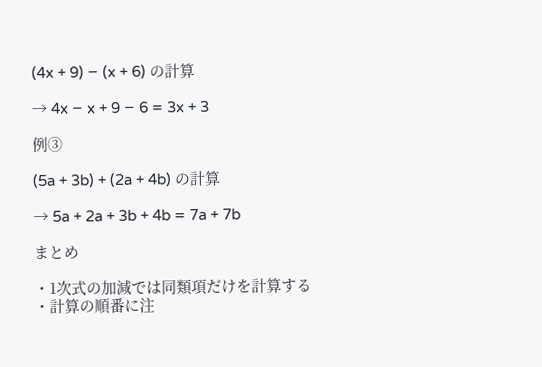(4x + 9) − (x + 6) の計算

→ 4x − x + 9 − 6 = 3x + 3

例③

(5a + 3b) + (2a + 4b) の計算

→ 5a + 2a + 3b + 4b = 7a + 7b

まとめ

・1次式の加減では同類項だけを計算する
・計算の順番に注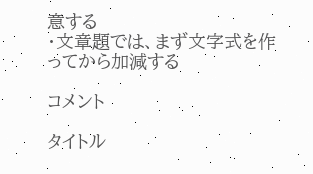意する
・文章題では、まず文字式を作ってから加減する

コメント

タイトル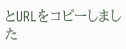とURLをコピーしました